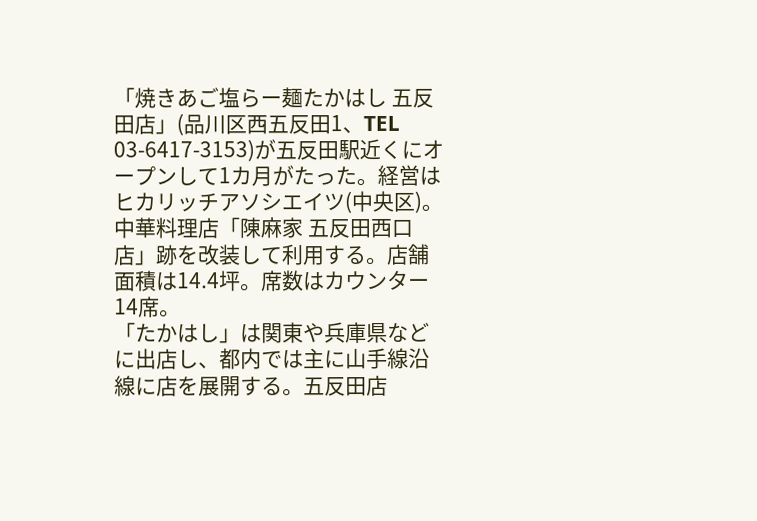「焼きあご塩らー麺たかはし 五反田店」(品川区西五反田1、TEL 03-6417-3153)が五反田駅近くにオープンして1カ月がたった。経営はヒカリッチアソシエイツ(中央区)。
中華料理店「陳麻家 五反田西口店」跡を改装して利用する。店舗面積は14.4坪。席数はカウンター14席。
「たかはし」は関東や兵庫県などに出店し、都内では主に山手線沿線に店を展開する。五反田店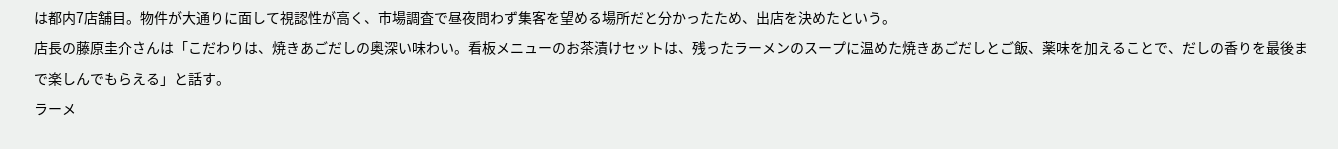は都内7店舗目。物件が大通りに面して視認性が高く、市場調査で昼夜問わず集客を望める場所だと分かったため、出店を決めたという。
店長の藤原圭介さんは「こだわりは、焼きあごだしの奥深い味わい。看板メニューのお茶漬けセットは、残ったラーメンのスープに温めた焼きあごだしとご飯、薬味を加えることで、だしの香りを最後まで楽しんでもらえる」と話す。
ラーメ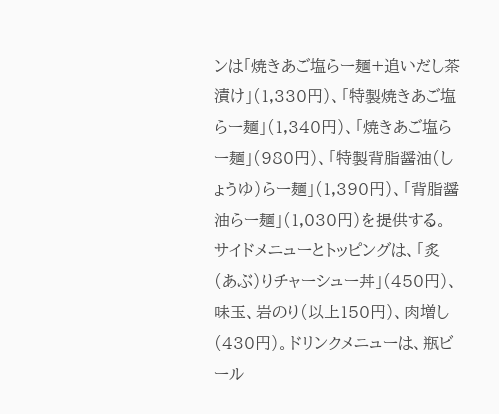ンは「焼きあご塩らー麺+追いだし茶漬け」(1,330円)、「特製焼きあご塩らー麺」(1,340円)、「焼きあご塩らー麺」(980円)、「特製背脂醤油(しょうゆ)らー麺」(1,390円)、「背脂醤油らー麺」(1,030円)を提供する。
サイドメニューとトッピングは、「炙(あぶ)りチャーシュー丼」(450円)、味玉、岩のり(以上150円)、肉増し(430円)。ドリンクメニューは、瓶ビール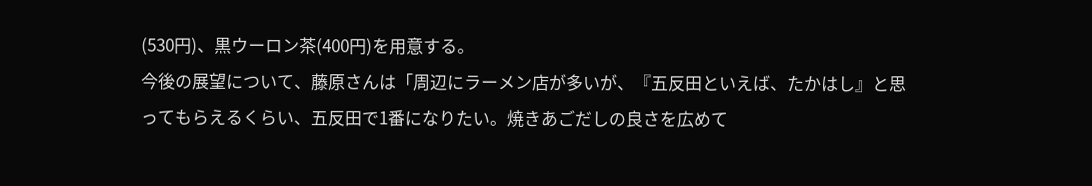(530円)、黒ウーロン茶(400円)を用意する。
今後の展望について、藤原さんは「周辺にラーメン店が多いが、『五反田といえば、たかはし』と思ってもらえるくらい、五反田で1番になりたい。焼きあごだしの良さを広めて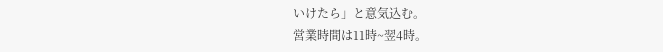いけたら」と意気込む。
営業時間は11時~翌4時。